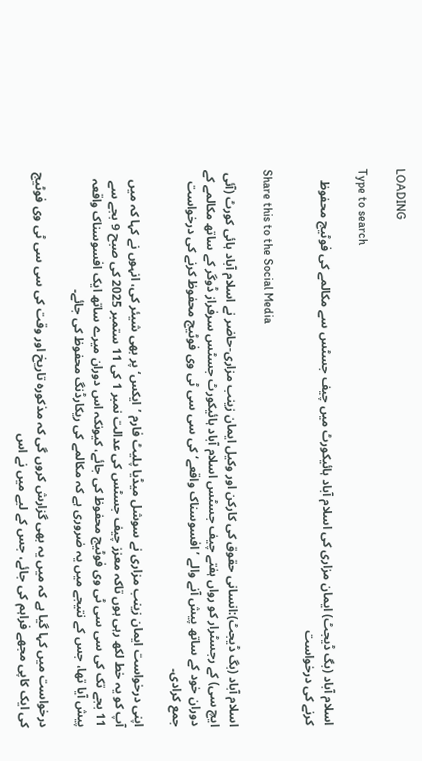LOADING

Type to search

اسلام آباد (بگ ڈیجٹ) ایمان مزاری کی اسلام آباد ہائیکورٹ میں چیف جسٹس سے مکالمے کی فوٹیج محفوظ کرنے کی درخواست

Share this to the Social Media

اسلام آباد (بگ ڈیجٹ):انسانی حقوق کی کارکن اور وکیل ایمان زینب مزاری-حاضر نے اسلام آباد ہائی کورٹ (آئی ایچ سی) کے رجسٹرار کو رواں ہفتے چیف جسٹس اسلام آباد ہائیکورٹ جسٹس سرفراز ڈوگر کے ساتھ مکالمے کے دوران خود کے ساتھ پیش آنے والے ’افسوسناک واقعے‘ کی سی سی ٹی وی فوٹیج محفوظ کرنے کی درخواست جمع کرادی۔

اپنی درخواست ایمان زینب مزاری نے سوشل میڈیا پلیٹ فارم ’ایکس‘ پر بھی شیئر کی، انہوں نے کہا کہ میں آپ کو یہ خط لکھ رہی ہوں تاکہ معزز چیف جسٹس کی عدالت نمبر 1 کی 11 ستمبر 2025 کی صبح 9 بجے سے 11 بجے تک کی سی سی ٹی وی فوٹیج محفوظ کی جائے، کیونکہ اس دوران میرے ساتھ ایک افسوسناک واقعہ پیش آیا تھا، جس کے نتیجے میں یہ ضروری ہے کہ مکالمے کی ریکارڈنگ محفوظ کی جائے۔

درخواست میں کہا گیا ہے کہ میں یہ بھی گزارش کروں گی کہ مذکورہ تاریخ اور وقت کی سی سی ٹی وی فوٹیج کی ایک کاپی مجھے فراہم کی جائے، جس کے لیے میں نے اس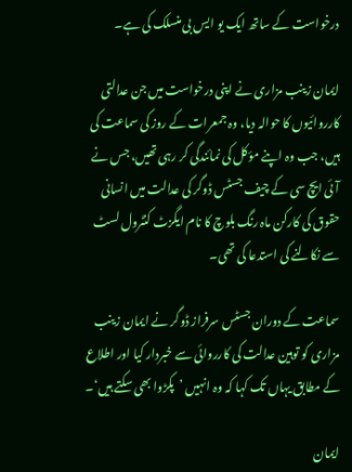درخواست کے ساتھ ایک یو ایس بی منسلک کی ہے۔

ایمان زینب مزاری نے اپنی درخواست میں جن عدالتی کارروائیوں کا حوالہ دیا، وہ جمعرات کے روز کی سماعت کی ہیں، جب وہ اپنے مؤکل کی نمائندگی کر رہی تھیں، جس نے آئی ایچ سی کے چیف جسٹس ڈوگر کی عدالت میں انسانی حقوق کی کارکن ماہ رنگ بلوچ کا نام ایگزٹ کنٹرول لسٹ سے نکالنے کی استدعا کی تھی۔

سماعت کے دوران جسٹس سرفراز ڈوگر نے ایمان زینب مزاری کو توہین عدالت کی کارروائی سے خبردار کیا اور اطلاع کے مطابق یہاں تک کہا کہ وہ انہیں ’پکڑوا بھی سکتے ہیں‘۔

ایمان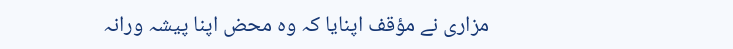مزاری نے مؤقف اپنایا کہ وہ محض اپنا پیشہ ورانہ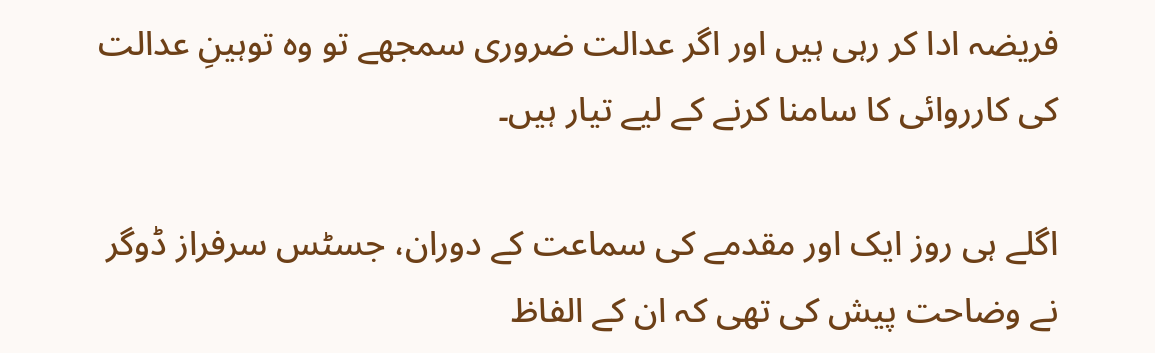فریضہ ادا کر رہی ہیں اور اگر عدالت ضروری سمجھے تو وہ توہینِ عدالت کی کارروائی کا سامنا کرنے کے لیے تیار ہیں۔

اگلے ہی روز ایک اور مقدمے کی سماعت کے دوران، جسٹس سرفراز ڈوگر نے وضاحت پیش کی تھی کہ ان کے الفاظ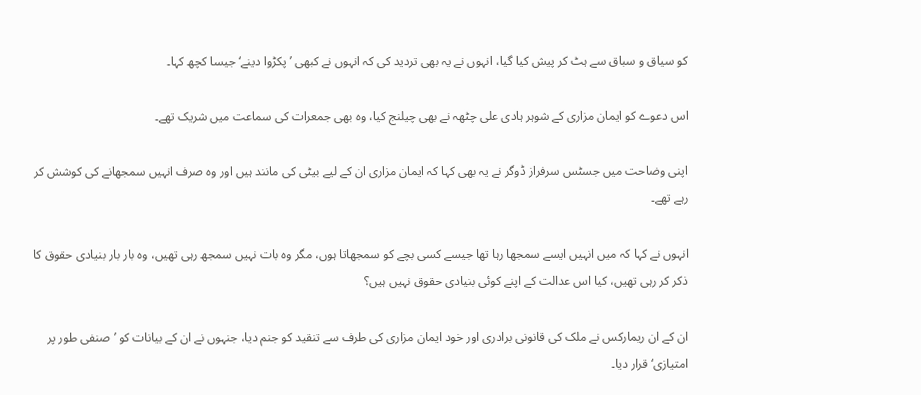کو سیاق و سباق سے ہٹ کر پیش کیا گیا، انہوں نے یہ بھی تردید کی کہ انہوں نے کبھی ’پکڑوا دینے‘ جیسا کچھ کہا۔

اس دعوے کو ایمان مزاری کے شوہر ہادی علی چٹھہ نے بھی چیلنج کیا، وہ بھی جمعرات کی سماعت میں شریک تھے۔

اپنی وضاحت میں جسٹس سرفراز ڈوگر نے یہ بھی کہا کہ ایمان مزاری ان کے لیے بیٹی کی مانند ہیں اور وہ صرف انہیں سمجھانے کی کوشش کر رہے تھے۔

انہوں نے کہا کہ میں انہیں ایسے سمجھا رہا تھا جیسے کسی بچے کو سمجھاتا ہوں، مگر وہ بات نہیں سمجھ رہی تھیں، وہ بار بار بنیادی حقوق کا ذکر کر رہی تھیں، کیا اس عدالت کے اپنے کوئی بنیادی حقوق نہیں ہیں؟

ان کے ان ریمارکس نے ملک کی قانونی برادری اور خود ایمان مزاری کی طرف سے تنقید کو جنم دیا، جنہوں نے ان کے بیانات کو ’صنفی طور پر امتیازی‘ قرار دیا۔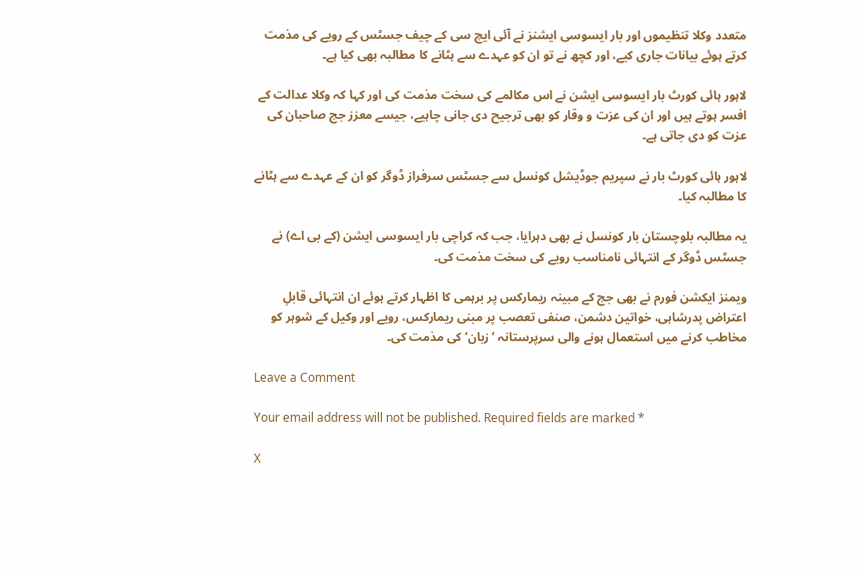متعدد وکلا تنظیموں اور بار ایسوسی ایشنز نے آئی ایچ سی کے چیف جسٹس کے رویے کی مذمت کرتے ہوئے بیانات جاری کیے، اور کچھ نے تو ان کو عہدے سے ہٹانے کا مطالبہ بھی کیا ہے۔

لاہور ہائی کورٹ بار ایسوسی ایشن نے اس مکالمے کی سخت مذمت کی اور کہا کہ وکلا عدالت کے افسر ہوتے ہیں اور ان کی عزت و وقار کو بھی ترجیح دی جانی چاہیے، جیسے معزز جج صاحبان کی عزت کو دی جاتی ہے۔

لاہور ہائی کورٹ بار نے سپریم جوڈیشل کونسل سے جسٹس سرفراز ڈوگر کو ان کے عہدے سے ہٹانے کا مطالبہ کیا۔

یہ مطالبہ بلوچستان بار کونسل نے بھی دہرایا، جب کہ کراچی بار ایسوسی ایشن (کے بی اے) نے جسٹس ڈوگر کے انتہائی نامناسب رویے کی سخت مذمت کی۔

ویمنز ایکشن فورم نے بھی جج کے مبینہ ریمارکس پر برہمی کا اظہار کرتے ہوئے ان انتہائی قابلِ اعتراض پدرشاہی، خواتین دشمن، صنفی تعصب پر مبنی ریمارکس، رویے اور وکیل کے شوہر کو مخاطب کرنے میں استعمال ہونے والی سرپرستانہ ’زبان‘ کی مذمت کی۔

Leave a Comment

Your email address will not be published. Required fields are marked *

X